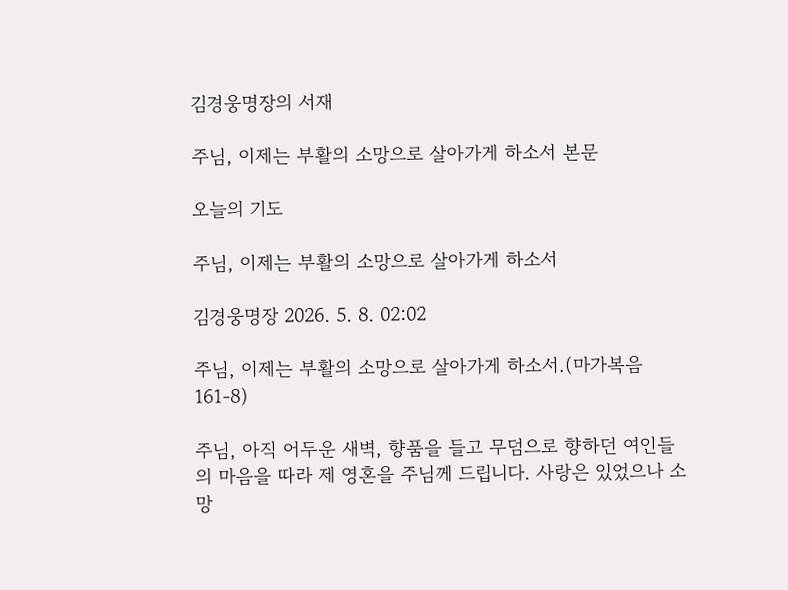김경웅명장의 서재

주님, 이제는 부활의 소망으로 살아가게 하소서 본문

오늘의 기도

주님, 이제는 부활의 소망으로 살아가게 하소서

김경웅명장 2026. 5. 8. 02:02

주님, 이제는 부활의 소망으로 살아가게 하소서.(마가복음 161-8)

주님, 아직 어두운 새벽, 향품을 들고 무덤으로 향하던 여인들의 마음을 따라 제 영혼을 주님께 드립니다. 사랑은 있었으나 소망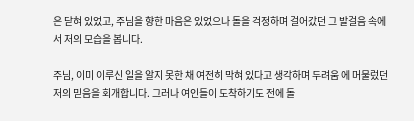은 닫혀 있었고, 주님을 향한 마음은 있었으나 돌을 걱정하며 걸어갔던 그 발걸음 속에서 저의 모습을 봅니다.

주님, 이미 이루신 일을 알지 못한 채 여전히 막혀 있다고 생각하며 두려움 에 머물렀던 저의 믿음을 회개합니다. 그러나 여인들이 도착하기도 전에 돌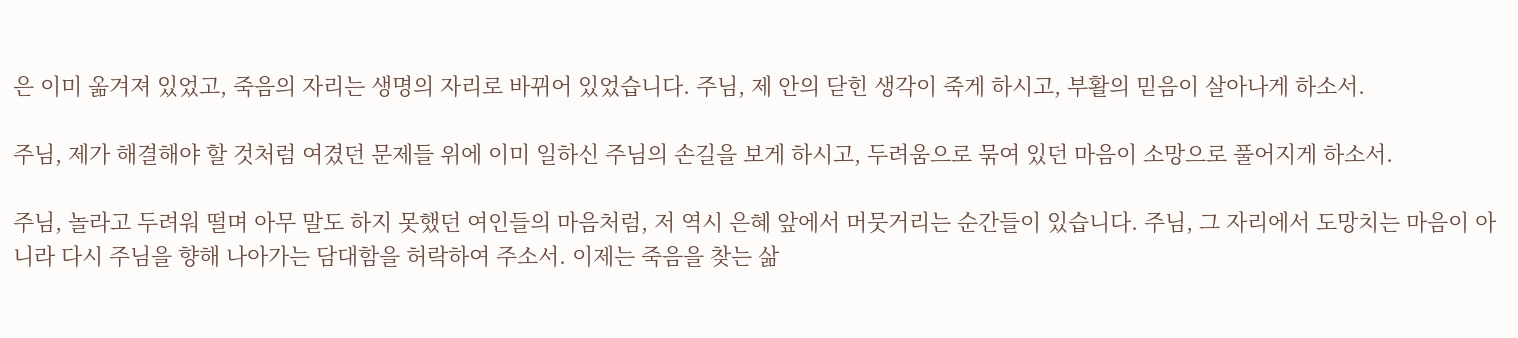은 이미 옮겨져 있었고, 죽음의 자리는 생명의 자리로 바뀌어 있었습니다. 주님, 제 안의 닫힌 생각이 죽게 하시고, 부활의 믿음이 살아나게 하소서.

주님, 제가 해결해야 할 것처럼 여겼던 문제들 위에 이미 일하신 주님의 손길을 보게 하시고, 두려움으로 묶여 있던 마음이 소망으로 풀어지게 하소서.

주님, 놀라고 두려워 떨며 아무 말도 하지 못했던 여인들의 마음처럼, 저 역시 은혜 앞에서 머뭇거리는 순간들이 있습니다. 주님, 그 자리에서 도망치는 마음이 아니라 다시 주님을 향해 나아가는 담대함을 허락하여 주소서. 이제는 죽음을 찾는 삶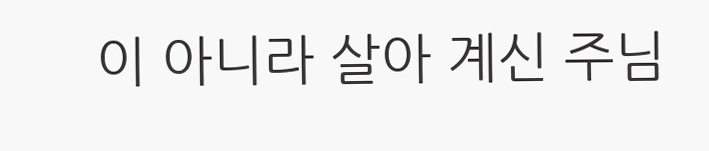이 아니라 살아 계신 주님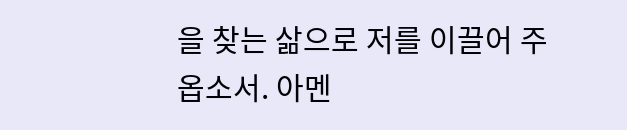을 찾는 삶으로 저를 이끌어 주옵소서. 아멘